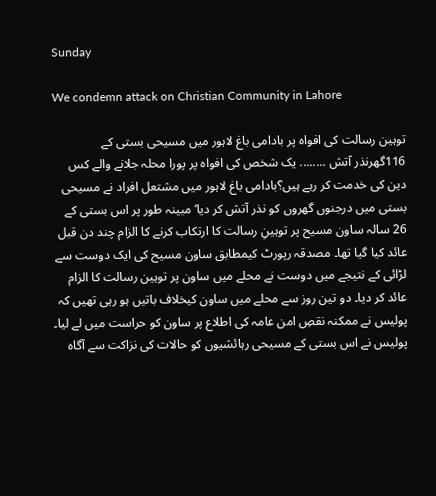Sunday

We condemn attack on Christian Community in Lahore

توہین رسالت کی افواہ پر بادامی باغ لاہور میں مسیحی بستی کے 116گھرنذر آتش ........ یک شخص کی افواہ پر پورا محلہ جلانے والے کس دین کی خدمت کر رہے ہیں؟بادامی باغ لاہور میں مشتعل افراد نے مسیحی بستی میں درجنوں گھروں کو نذر آتش کر دیا‘ مبینہ طور پر اس بستی کے 26 سالہ ساون مسیح پر توہینِ رسالت کا ارتکاب کرنے کا الزام چند دن قبل عائد کیا گیا تھا۔ مصدقہ رپورٹ کیمطابق ساون مسیح کی ایک دوست سے لڑائی کے نتیجے میں دوست نے محلے میں ساون پر توہین رسالت کا الزام عائد کر دیا۔ دو تین روز سے محلے میں ساون کیخلاف باتیں ہو رہی تھیں کہ پولیس نے ممکنہ نقصِ امن عامہ کی اطلاع پر ساون کو حراست میں لے لیا۔ پولیس نے اس بستی کے مسیحی رہائشیوں کو حالات کی نزاکت سے آگاہ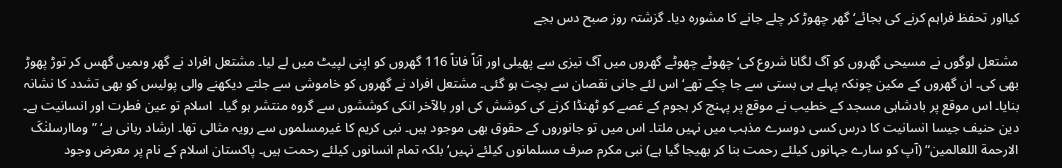کیااور تحفظ فراہم کرنے کی بجائے‘ گھر چھوڑ کر چلے جانے کا مشورہ دیا۔ گزشتہ روز صبح دس بجے

مشتعل لوگوں نے مسیحی گھروں کو آگ لگانا شروع کی‘ چھوٹے چھوٹے گھروں میں آگ تیزی سے پھیلی اور آناً فاناً 116 گھروں کو اپنی لپیٹ میں لے لیا۔ مشتعل افراد نے گھر وںمیں گھس کر توڑ پھوڑ بھی کی۔ ان گھروں کے مکین چونکہ پہلے ہی بستی سے جا چکے تھے‘ اس لئے جانی نقصان سے بچت ہو گئی۔ مشتعل افراد نے گھروں کو خاموشی سے جلتے دیکھنے والی پولیس کو بھی تشدد کا نشانہ بنایا۔ اس موقع پر بادشاہی مسجد کے خطیب نے موقع پر پہنچ کر ہجوم کے غصے کو ٹھنڈا کرنے کی کوشش کی اور بالآخر انکی کوششوں سے گروہ منتشر ہو گیا۔  اسلام تو عین فطرت اور انسانیت ہے۔ دین حنیف جیسا انسانیت کا درس کسی دوسرے مذہب میں نہیں ملتا۔ اس میں تو جانوروں کے حقوق بھی موجود ہیں۔ نبی کریم کا غیرمسلموں سے رویہ مثالی تھا۔ ارشاد ربانی ہے‘ ”وماارسلنٰکَ الارحمة اللعالمین“ (آپ کو سارے جہانوں کیلئے رحمت بنا کر بھیجا گیا ہے) نبی مکرم صرف مسلمانوں کیلئے نہیں‘ بلکہ تمام انسانوں کیلئے رحمت ہیں۔ پاکستان اسلام کے نام پر معرض وجود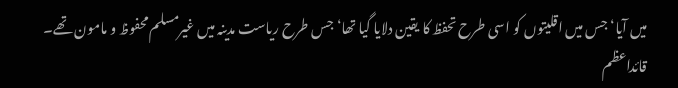میں آیا‘ جس میں اقلیتوں کو اسی طرح تحفظ کا یقین دلایا گیا تھا‘ جس طرح ریاست مدینہ میں غیرمسلم محفوظ و مامون تھے۔ قائداعظم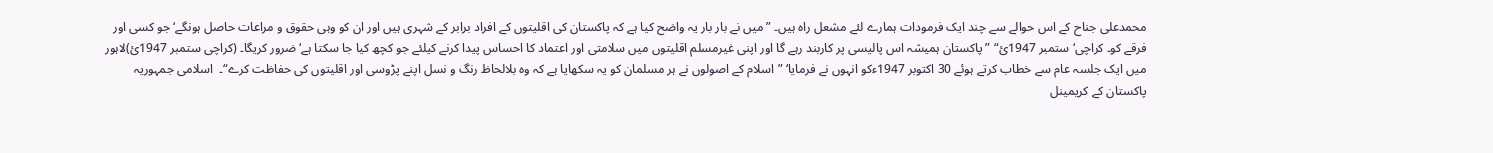محمدعلی جناح کے اس حوالے سے چند ایک فرمودات ہمارے لئے مشعل راہ ہیں۔ ”میں نے بار بار یہ واضح کیا ہے کہ پاکستان کی اقلیتوں کے افراد برابر کے شہری ہیں اور ان کو وہی حقوق و مراعات حاصل ہونگے‘ جو کسی اور فرقے کو۔ کراچی‘ ستمبر 1947ئ“ ”پاکستان ہمیشہ اس پالیسی پر کاربند رہے گا اور اپنی غیرمسلم اقلیتوں میں سلامتی اور اعتماد کا احساس پیدا کرنے کیلئے جو کچھ کیا جا سکتا ہے‘ ضرور کریگا۔ (کراچی ستمبر 1947ئ)لاہور میں ایک جلسہ عام سے خطاب کرتے ہوئے 30 اکتوبر 1947ءکو انہوں نے فرمایا‘ ”اسلام کے اصولوں نے ہر مسلمان کو یہ سکھایا ہے کہ وہ بلالحاظ رنگ و نسل اپنے پڑوسی اور اقلیتوں کی حفاظت کرے“۔  اسلامی جمہوریہ پاکستان کے کریمینل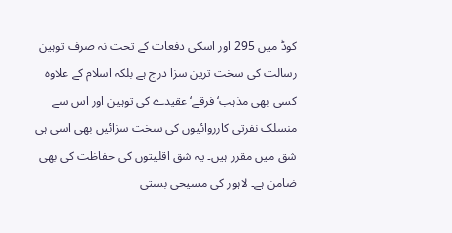کوڈ میں 295 اور اسکی دفعات کے تحت نہ صرف توہین رسالت کی سخت ترین سزا درج ہے بلکہ اسلام کے علاوہ کسی بھی مذہب‘ فرقے‘ عقیدے کی توہین اور اس سے منسلک نفرتی کارروائیوں کی سخت سزائیں بھی اسی ہی شق میں مقرر ہیں۔ یہ شق اقلیتوں کی حفاظت کی بھی ضامن ہے۔ لاہور کی مسیحی بستی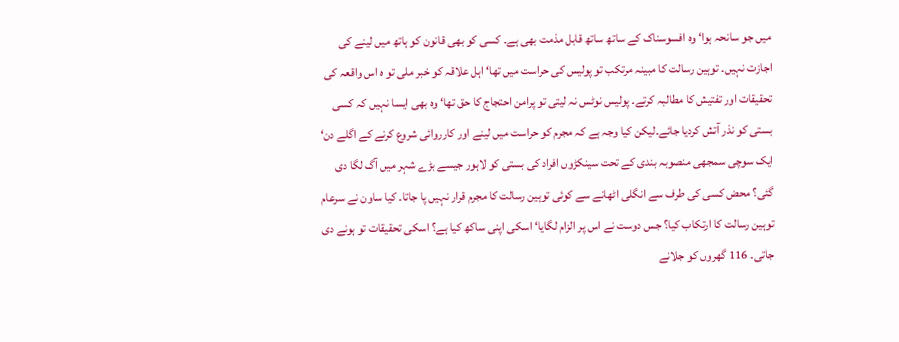میں جو سانحہ ہوا‘ وہ افسوسناک کے ساتھ ساتھ قابل مذمت بھی ہے۔ کسی کو بھی قانون کو ہاتھ میں لینے کی اجازت نہیں۔ توہین رسالت کا مبینہ مرتکب تو پولیس کی حراست میں تھا‘ اہل علاقہ کو خبر ملی تو ہ اس واقعہ کی تحقیقات اور تفتیش کا مطالبہ کرتے۔ پولیس نوٹس نہ لیتی تو پرامن احتجاج کا حق تھا‘ وہ بھی ایسا نہیں کہ کسی بستی کو نذر آتش کردیا جائے۔لیکن کیا وجہ ہے کہ مجرم کو حراست میں لینے اور کارروائی شروع کرنے کے اگلے دن‘ ایک سوچی سمجھی منصوبہ بندی کے تحت سینکڑوں افراد کی بستی کو لاہور جیسے بڑے شہر میں آگ لگا دی گئی؟ محض کسی کی طرف سے انگلی اٹھانے سے کوئی توہین رسالت کا مجرم قرار نہیں پا جاتا۔ کیا ساون نے سرعام توہین رسالت کا ارتکاب کیا؟ جس دوست نے اس پر الزام لگایا‘ اسکی اپنی ساکھ کیا ہے؟ اسکی تحقیقات تو ہونے دی جاتی۔ 116 گھروں کو جلانے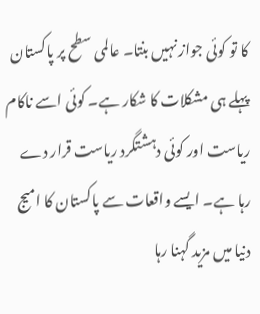کا تو کوئی جواز نہیں بنتا۔ عالمی سطح پر پاکستان پہلے ہی مشکلات کا شکار ہے۔ کوئی اسے ناکام ریاست اور کوئی دہشتگرد ریاست قرار دے رہا ہے۔ ایسے واقعات سے پاکستان کا امیج دنیا میں مزید گہنا رہا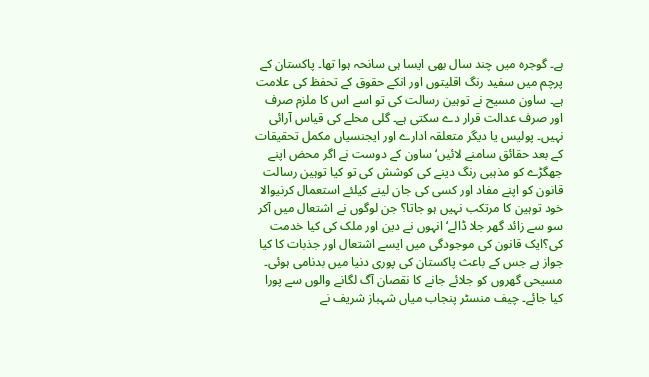ہے۔ گوجرہ میں چند سال بھی ایسا ہی سانحہ ہوا تھا۔ پاکستان کے پرچم میں سفید رنگ اقلیتوں اور انکے حقوق کے تحفظ کی علامت ہے۔ ساون مسیح نے توہین رسالت کی تو اسے اس کا ملزم صرف اور صرف عدالت قرار دے سکتی ہے۔ گلی محلے کی قیاس آرائی نہیں۔ پولیس یا دیگر متعلقہ ادارے اور ایجنسیاں مکمل تحقیقات کے بعد حقائق سامنے لائیں‘ ساون کے دوست نے اگر محض اپنے جھگڑے کو مذہبی رنگ دینے کی کوشش کی تو کیا توہین رسالت قانون کو اپنے مفاد اور کسی کی جان لینے کیلئے استعمال کرنیوالا خود توہین کا مرتکب نہیں ہو جاتا؟ جن لوگوں نے اشتعال میں آکر سو سے زائد گھر جلا ڈالے‘ انہوں نے دین اور ملک کی کیا خدمت کی؟ایک قانون کی موجودگی میں ایسے اشتعال اور جذبات کا کیا جواز ہے جس کے باعث پاکستان کی پوری دنیا میں بدنامی ہوئی۔ مسیحی گھروں کو جلائے جانے کا نقصان آگ لگانے والوں سے پورا کیا جائے۔ چیف منسٹر پنجاب میاں شہباز شریف نے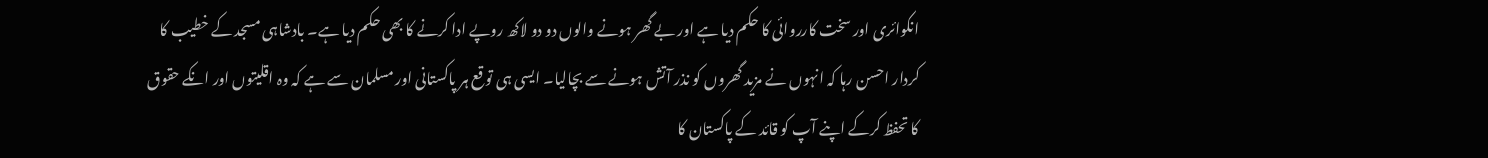انکوائری اور سخت کارروائی کا حکم دیا ہے اور بے گھر ہونے والوں دو دو لاکھ روپے ادا کرنے کا بھی حکم دیا ہے۔ بادشاہی مسجد کے خطیب کا کردار احسن رہا کہ انہوں نے مزید گھروں کو نذر آتش ہونے سے بچالیا۔ ایسی ہی توقع ہر پاکستانی اور مسلمان سے ہے کہ وہ اقلیتوں اور انکے حقوق کا تحفظ کرکے اپنے آپ کو قائد کے پاکستان کا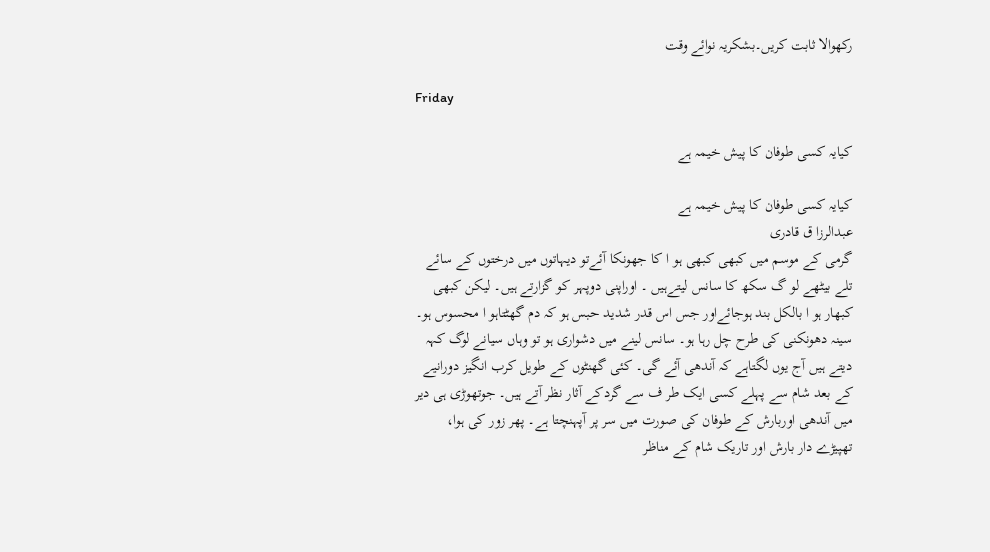رکھوالا ثابت کریں۔بشکریہ نوائے وقت

Friday

کیایہ کسی طوفان کا پیش خیمہ ہے

کیایہ کسی طوفان کا پیش خیمہ ہے
عبدالرزا ق قادری
گرمی کے موسم میں کبھی کبھی ہو ا کا جھونکا آئےتو دیہاتوں میں درختوں کے سائے تلے بیٹھے لو گ سکھ کا سانس لیتےہیں ۔ اوراپنی دوپہر کو گزارتے ہیں۔ لیکن کبھی کبھار ہو ا بالکل بند ہوجائےاور جس اس قدر شدید حبس ہو کہ دم گھٹتاہو ا محسوس ہو۔ سینہ دھونکنی کی طرح چل رہا ہو۔ سانس لینے میں دشواری ہو تو وہاں سیانے لوگ کہہ دیتے ہیں آج یوں لگتاہے کہ آندھی آئے گی۔ کئی گھنٹوں کے طویل کرب انگیز دورانیے کے بعد شام سے پہلے کسی ایک طر ف سے گردکے آثار نظر آتے ہیں۔ جوتھوڑی ہی دیر میں آندھی اوربارش کے طوفان کی صورت میں سر پر آپہنچتا ہے۔ پھر زور کی ہوا، تھپیڑے دار بارش اور تاریک شام کے مناظر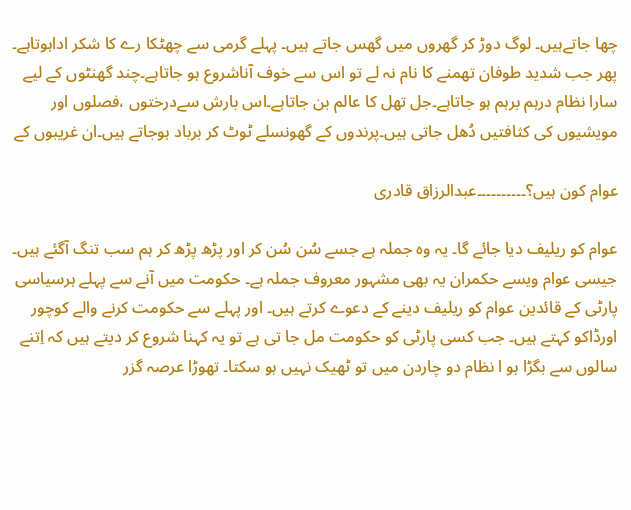چھا جاتےہیں۔ لوگ دوڑ کر گھروں میں گھس جاتے ہیں۔ پہلے گرمی سے چھٹکا رے کا شکر اداہوتاہے۔ پھر جب شدید طوفان تھمنے کا نام نہ لے تو اس سے خوف آناشروع ہو جاتاہے۔چند گھنٹوں کے لیے سارا نظام درہم برہم ہو جاتاہے۔جل تھل کا عالم بن جاتاہے۔اس بارش سےدرختوں ،فصلوں اور مویشیوں کی کثافتیں دُھل جاتی ہیں۔پرندوں کے گھونسلے ٹوٹ کر برباد ہوجاتے ہیں۔ان غریبوں کے

عوام کون ہیں؟۔۔۔۔۔۔۔۔۔۔عبدالرزاق قادری

عوام کو ریلیف دیا جائے گا۔ یہ وہ جملہ ہے جسے سُن سُن کر اور پڑھ پڑھ کر ہم سب تنگ آگئے ہیں۔ جیسی عوام ویسے حکمران یہ بھی مشہور معروف جملہ ہے۔ حکومت میں آنے سے پہلے ہرسیاسی پارٹی کے قائدین عوام کو ریلیف دینے کے دعوے کرتے ہیں۔ اور پہلے سے حکومت کرنے والے کوچور اورڈاکو کہتے ہیں۔ جب کسی پارٹی کو حکومت مل جا تی ہے تو یہ کہنا شروع کر دیتے ہیں کہ اِتنے سالوں سے بگڑا ہو ا نظام دو چاردن میں تو ٹھیک نہیں ہو سکتا۔ تھوڑا عرصہ گزر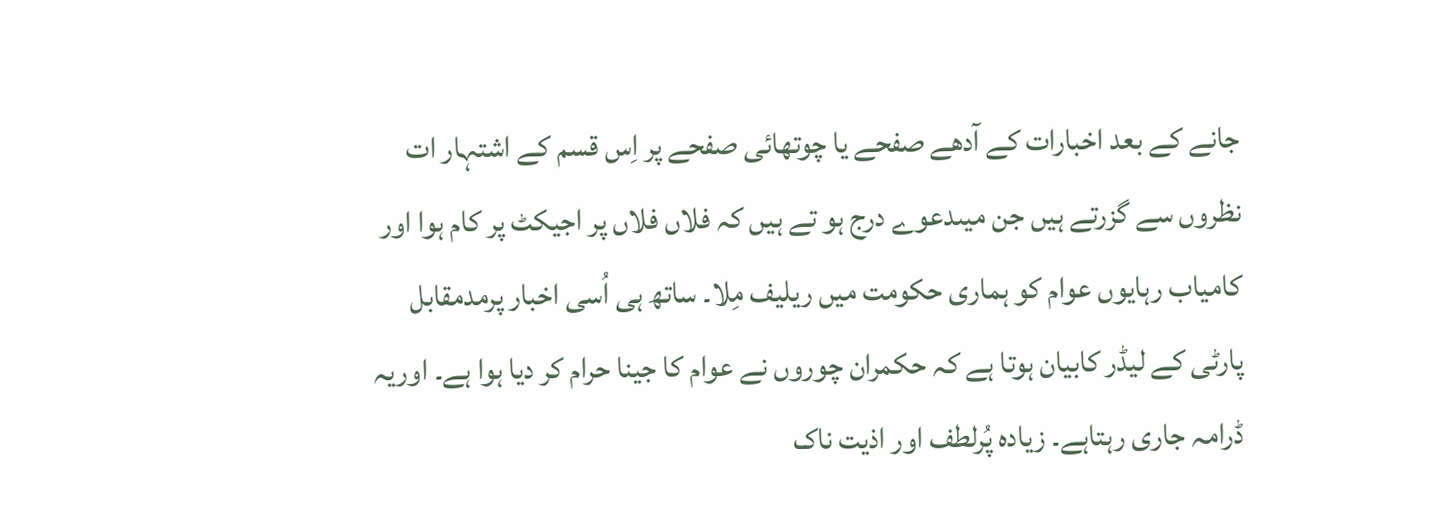جانے کے بعد اخبارات کے آدھے صفحے یا چوتھائی صفحے پر اِس قسم کے اشتہار ات نظروں سے گزرتے ہیں جن میںدعوے درج ہو تے ہیں کہ فلاں فلاں پر اجیکٹ پر کام ہوا اور کامیاب رہایوں عوام کو ہماری حکومت میں ریلیف مِلا۔ ساتھ ہی اُسی اخبار پرمدمقابل پارٹی کے لیڈر کابیان ہوتا ہے کہ حکمران چوروں نے عوام کا جینا حرام کر دیا ہوا ہے۔ اوریہ ڈرامہ جاری رہتاہے۔ زیادہ پُرلطف اور اذیت ناک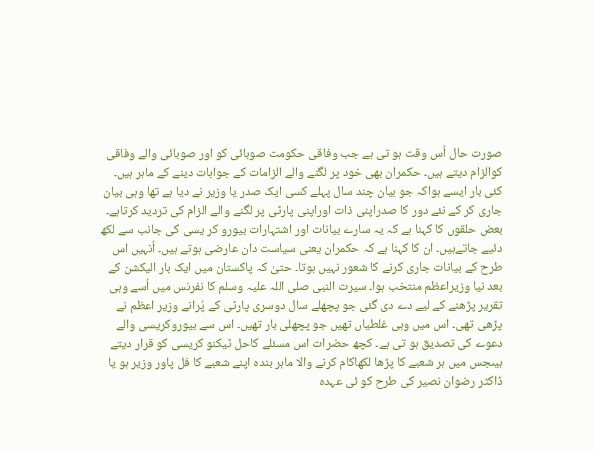صورت حال اُس وقت ہو تی ہے جب وفاقی حکومت صوبائی کو اور صوبائی والے وفاقی کوالزام دیتے ہیں۔ حکمران بھی خود پر لگنے والے الزامات کے جوابات دینے کے ماہر ہیں۔ کئی بار ایسے ہواکہ جو بیان چند سال پہلے کسی ایک صدر یا وزیر نے دیا ہے تھا وہی بیان جاری کر کے نئے دور کا صدراپنی ذات اوراپنی پارٹی پر لگنے والے الزام کی تردید کرتاہے۔ بعض حلقوں کا کہنا ہے کہ یہ سارے بیانات اور اشتہارات بیورو کر یسی کی جانب سے لکھ دئیے جاتےہیں۔ ان کا کہنا ہے کہ حکمران یعنی سیاست دان عارضی ہوتے ہیں۔ اُنہیں اس طرح کے بیانات جاری کرنے کا شعور نہیں ہوتا۔ حتیٰ کہ پاکستان میں ایک بار الیکشن کے بعد نیا وزیراعظم منتخب ہوا۔ سیرت النبی صلی اللہ علیہ وسلم کا نفرنس میں اُسے وہی تقریر پڑھنے کے لیے دے دی گئی جو پچھلے سال دوسری پارٹی کے پُرانے وزیر اعظم نے پڑھی تھی۔ اس میں وہی غلطیاں تھیں جو پچھلی بار تھیں۔ اس سے بیوروکریسی والے دعوے کی تصدیق ہو تی ہے۔ کچھ حضرات اس مسئلے کاحل ٹیکنو کریسی کو قرار دیتے ہیںجس میں ہر شعبے کا پڑھا لکھاکام کرنے والا ماہر بندہ اپنے شعبے کا فل پاور وزیر ہو یا ڈاکٹر رضوان نصیر کی طرح کو ئی عہدہ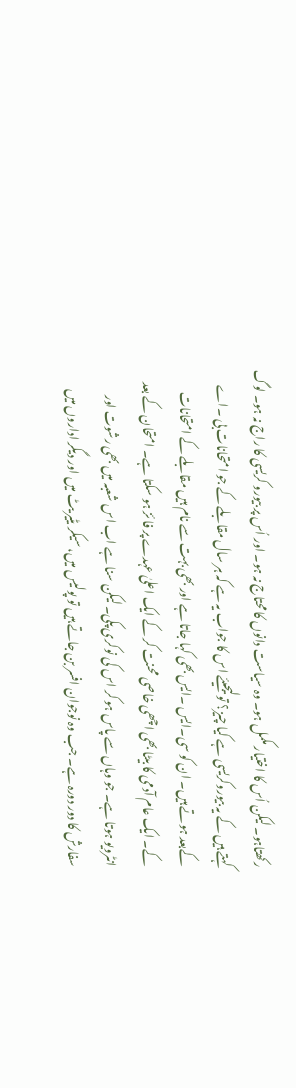رکھتاہو۔ لیکن اُس کا اختیار مکمل ہو۔ وہ سیاست دانوں کا محتاج نہ ہو۔ اور اُس پر بیورو کریسی کا راج نہ ہو۔ لوگ کہتے ہیں کے یہ بیوروکریسی ہے کیا چیز؟ تولیجیئے اس کا جواب یہ ہے کہ ہر سال مقابلے کے جو امتحانات بی ۔اے کےبعد ہوتے ہیں۔ ان کو سی۔ایس ۔ایس بھی کہا جاتا ہے اور بھی بہت سے نام ہیں مقابلے کے امتحانات کے۔ ایک عام آدمی کا بیٹا بھی اچھی خاصی محنت کر کے ایک اعلیٰ عہدے پر فا ئز ہو سکتا ہے۔ امتحان کے بعد انٹرویو ہوتا ہے۔ جو وہاں سے پاس ہو کر اس کی نوکری پکی۔ لیکن سنا ہے اب اس شعبہ میں بھی رشوت اور سفارش کا دور دورہ ہے۔ جب وہ نوجوان افسر بن جاتے ہیں تو پولیس میں، سیکر یٹیر یٹ میں اور دیگر اداروں میں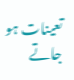تعینات ہو جاتے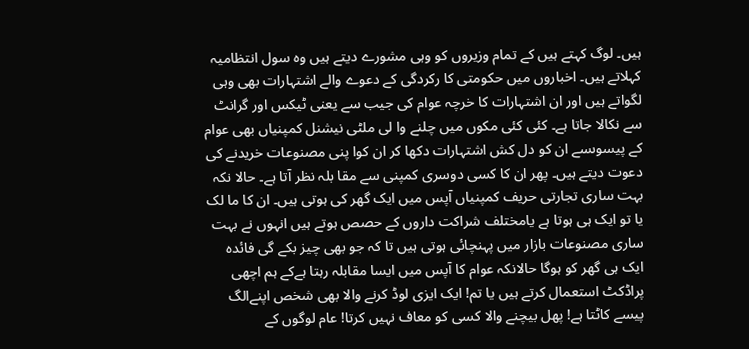ہیں۔ لوگ کہتے ہیں کے تمام وزیروں کو وہی مشورے دیتے ہیں وہ سول انتظامیہ کہلاتے ہیں۔ اخباروں میں حکومتی کا رکردگی کے دعوے والے اشتہارات بھی وہی لگواتے ہیں اور ان اشتہارات کا خرچہ عوام کی جیب سے یعنی ٹیکس اور گرانٹ سے نکالا جاتا ہے۔ کئی کئی مکوں میں چلنے وا لی ملٹی نیشنل کمپنیاں بھی عوام کے پیسوںسے ان کو دل کش اشتہارات دکھا کر ان کوا پنی مصنوعات خریدنے کی دعوت دیتے ہیں۔ پھر ان کا کسی دوسری کمپنی سے مقا بلہ نظر آتا ہے۔ حالا نکہ بہت ساری تجارتی حریف کمپنیاں آپس میں ایک گھر کی ہوتی ہیں۔ ان کا ما لک یا تو ایک ہی ہوتا ہے یامختلف شراکت داروں کے حصص ہوتے ہیں انہوں نے بہت ساری مصنوعات بازار میں پہنچائی ہوتی ہیں تا کہ جو بھی چیز بکے گی فائدہ ایک ہی گھر کو ہوگا حالانکہ عوام کا آپس میں ایسا مقابلہ رہتا ہےکے ہم اچھی پراڈکٹ استعمال کرتے ہیں یا تم! ایک ایزی لوڈ کرنے والا بھی شخص اپنےالگ پیسے کاٹتا ہے! پھل بیچنے والا کسی کو معاف نہیں کرتا! عام لوگوں کے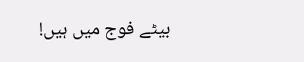بیٹے فوج میں ہیں!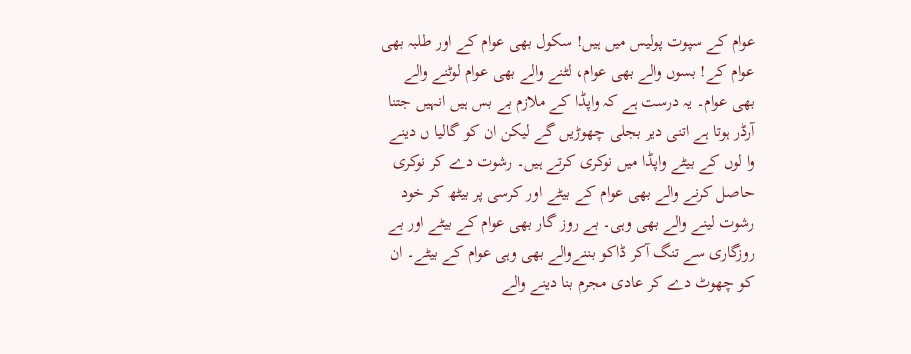عوام کے سپوت پولیس میں ہیں! سکول بھی عوام کے اور طلبہ بھی عوام کے! بسوں والے بھی عوام، لٹنے والے بھی عوام لوٹنے والے بھی عوام۔ یہ درست ہے کہ واپڈا کے ملازم بے بس ہیں انہیں جتنا آرڈر ہوتا ہے اتنی دیر بجلی چھوڑیں گے لیکن ان کو گالیا ں دینے وا لوں کے بیٹے واپڈا میں نوکری کرتے ہیں۔ رشوت دے کر نوکری حاصل کرنے والے بھی عوام کے بیٹے اور کرسی پر بیٹھ کر خود رشوت لینے والے بھی وہی۔ بے روز گار بھی عوام کے بیٹے اور بے روزگاری سے تنگ آکر ڈاکو بننےوالے بھی وہی عوام کے بیٹے۔ ان کو چھوٹ دے کر عادی مجرم بنا دینے والے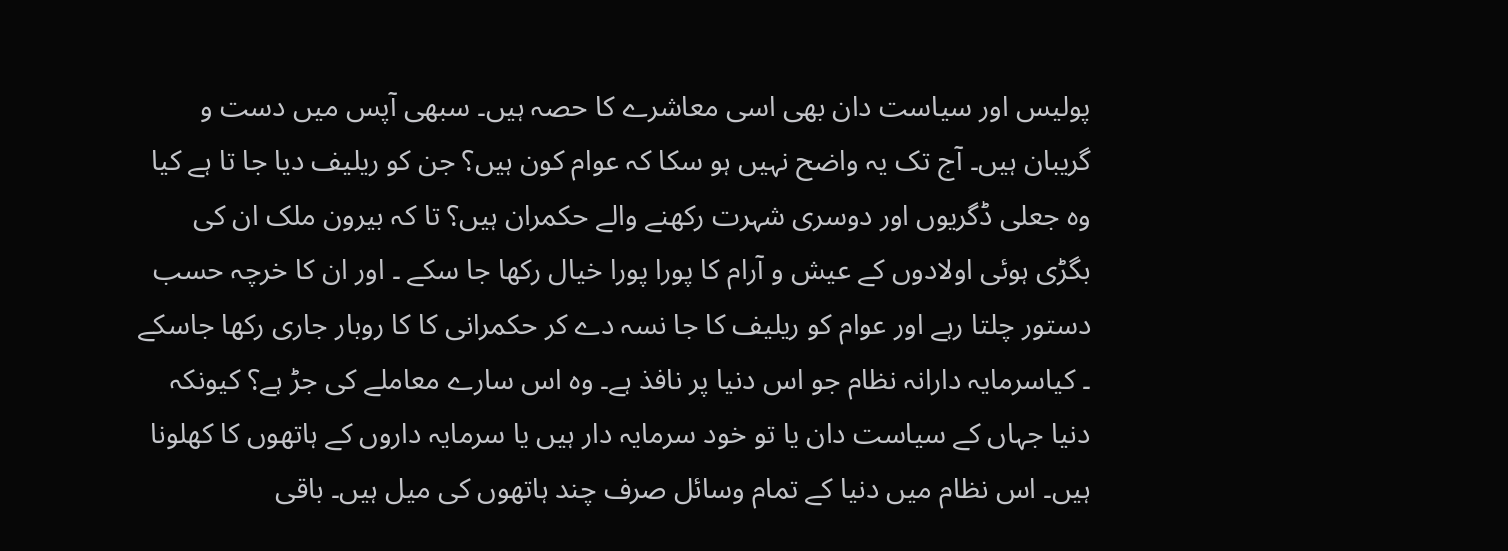پولیس اور سیاست دان بھی اسی معاشرے کا حصہ ہیں۔ سبھی آپس میں دست و گریبان ہیں۔ آج تک یہ واضح نہیں ہو سکا کہ عوام کون ہیں؟ جن کو ریلیف دیا جا تا ہے کیا وہ جعلی ڈگریوں اور دوسری شہرت رکھنے والے حکمران ہیں؟ تا کہ بیرون ملک ان کی بگڑی ہوئی اولادوں کے عیش و آرام کا پورا پورا خیال رکھا جا سکے ۔ اور ان کا خرچہ حسب دستور چلتا رہے اور عوام کو ریلیف کا جا نسہ دے کر حکمرانی کا کا روبار جاری رکھا جاسکے ۔ کیاسرمایہ دارانہ نظام جو اس دنیا پر نافذ ہے۔ وہ اس سارے معاملے کی جڑ ہے؟ کیونکہ دنیا جہاں کے سیاست دان یا تو خود سرمایہ دار ہیں یا سرمایہ داروں کے ہاتھوں کا کھلونا ہیں۔ اس نظام میں دنیا کے تمام وسائل صرف چند ہاتھوں کی میل ہیں۔ باقی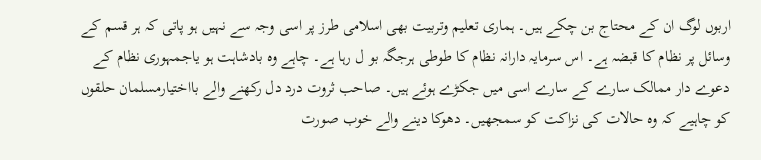اربوں لوگ ان کے محتاج بن چکے ہیں۔ ہماری تعلیم وتربیت بھی اسلامی طرز پر اسی وجہ سے نہیں ہو پاتی کہ ہر قسم کے وسائل پر نظام کا قبضہ ہے۔ اس سرمایہ دارانہ نظام کا طوطی ہرجگہ بو ل رہا ہے۔ چاہے وہ بادشاہت ہو یاجمہوری نظام کے دعوے دار ممالک سارے کے سارے اسی میں جکڑے ہوئے ہیں۔ صاحب ثروت درد دل رکھنے والے بااختیارمسلمان حلقوں کو چاہیے کہ وہ حالات کی نزاکت کو سمجھیں۔ دھوکا دینے والے خوب صورت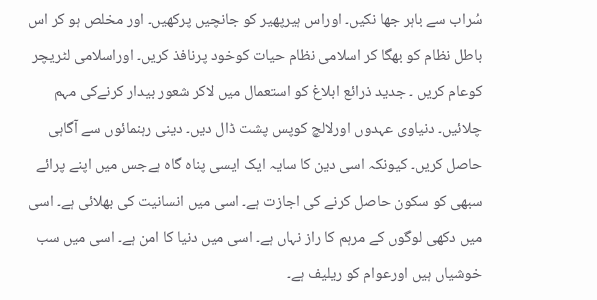سُراب سے باہر جھا نکیں۔ اوراس ہیرپھیر کو جانچیں پرکھیں۔ اور مخلص ہو کر اس باطل نظام کو بھگا کر اسلامی نظام حیات کوخود پرنافذ کریں۔ اوراسلامی لٹریچر کوعام کریں ۔ جدید ذرائع ابلاغ کو استعمال میں لاکر شعور بیدار کرنےکی مہم چلائیں۔ دنیاوی عہدوں اورلالچ کوپس پشت ڈال دیں۔ دینی رہنمائوں سے آگاہی حاصل کریں۔ کیونکہ اسی دین کا سایہ ایک ایسی پناہ گاہ ہےجس میں اپنے پرائے سبھی کو سکون حاصل کرنے کی اجازت ہے۔ اسی میں انسانیت کی بھلائی ہے۔ اسی میں دکھی لوگوں کے مرہم کا راز نہاں ہے۔ اسی میں دنیا کا امن ہے۔ اسی میں سب خوشیاں ہیں اورعوام کو ریلیف ہے۔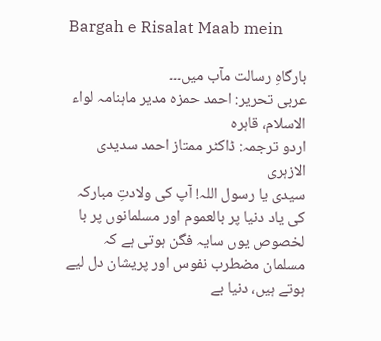Bargah e Risalat Maab mein

بارگاہِ رسالت مآب میں۔۔۔
عربی تحریر: احمد حمزہ مدیر ماہنامہ لواء الاسلام، قاہرہ
اردو ترجمہ: ڈاکٹر ممتاز احمد سدیدی الازہری
سیدی یا رسول اللہ! آپ کی ولادتِ مبارکہ کی یاد دنیا پر بالعموم اور مسلمانوں پر با لخصوص یوں سایہ فگن ہوتی ہے کہ مسلمان مضطرب نفوس اور پریشان دل لیے ہوتے ہیں، دنیا بے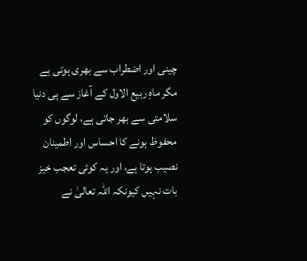چینی اور اضطراب سے بھری ہوتی ہے مگر ماہِ ربیع الاول کے آغاز سے ہی دنیا سلامتی سے بھر جاتی ہے، لوگوں کو محفوظ ہونے کا احساس اور اطمینان نصیب ہوتا ہے، اور یہ کوئی تعجب خیز بات نہیں کیونکہ اللہ تعالیٰ نے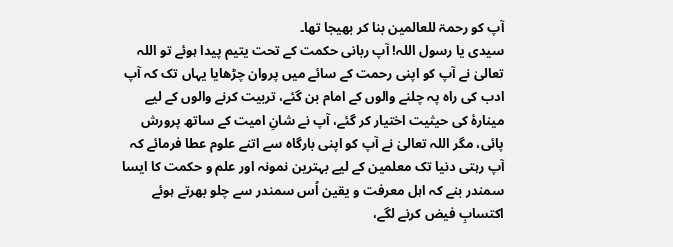آپ کو رحمۃ للعالمین بنا کر بھیجا تھا۔
سیدی یا رسول اللہ! آپ ربانی حکمت کے تحت یتیم پیدا ہوئے تو اللہ تعالیٰ نے آپ کو اپنی رحمت کے سائے میں پروان چڑھایا یہاں تک کہ آپ ادب کی راہ پہ چلنے والوں کے امام بن گئے، تربیت کرنے والوں کے لیے مینارۂ کی حیثیت اختیار کر گئے، آپ نے شانِ امیت کے ساتھ پرورش پائی، مگر اللہ تعالیٰ نے آپ کو اپنی بارگاہ سے اتنے علوم عطا فرمائے کہ آپ رہتی دنیا تک معلمین کے لیے بہترین نمونہ اور علم و حکمت کا ایسا سمندر بنے کہ اہل معرفت و یقین اُس سمندر سے چلو بھرتے ہوئے اکتسابِ فیض کرنے لگے،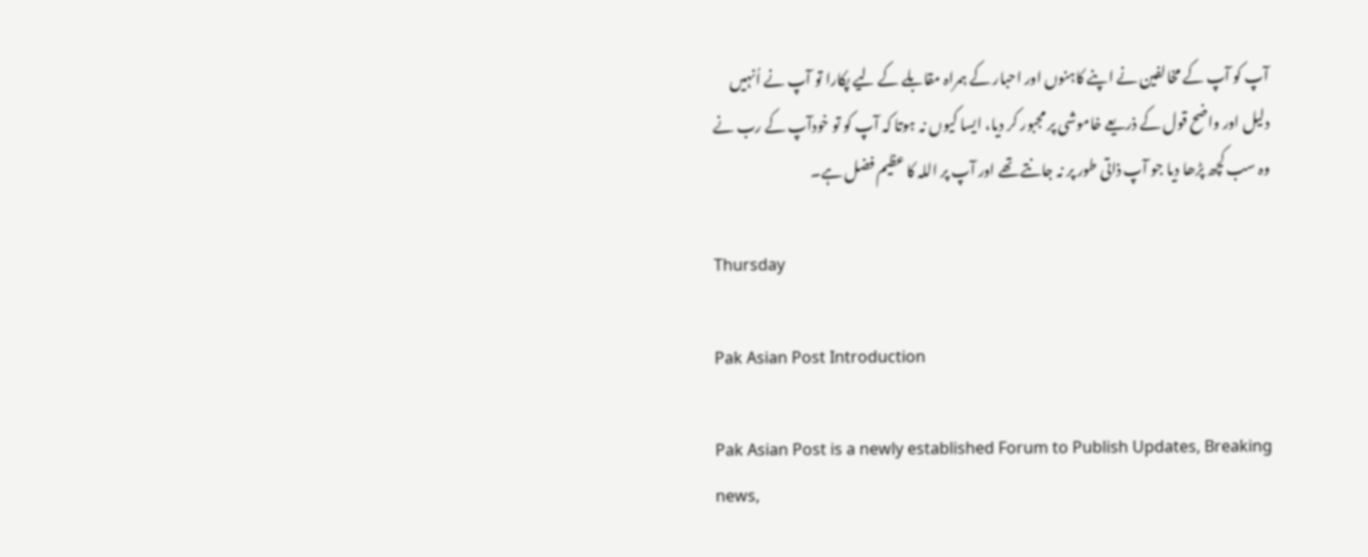آپ کو آپ کے مخالفین نے اپنے کاہنوں اور احبار کے ہمراہ مقابلے کے لیے پکارا تو آپ نے اُنہیں دلیل اور واضح قول کے ذریعے خاموشی پر مجبور کر دیا، ایسا کیوں نہ ہوتا کہ آپ کو تو خودآپ کے رب نے وہ سب کچھ پڑھا دیا جو آپ ذاتی طور پر نہ جانتے تھے اور آپ پر اللہ کا عظیم فضل ہے۔

Thursday

Pak Asian Post Introduction

Pak Asian Post is a newly established Forum to Publish Updates, Breaking news,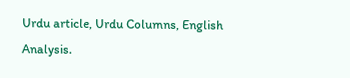Urdu article, Urdu Columns, English Analysis.